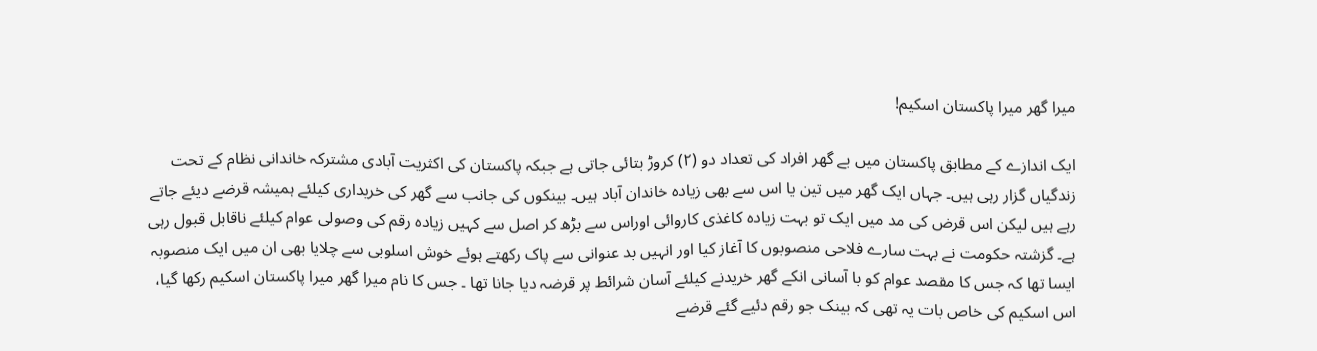میرا گھر میرا پاکستان اسکیم!

ایک اندازے کے مطابق پاکستان میں بے گھر افراد کی تعداد دو (۲) کروڑ بتائی جاتی ہے جبکہ پاکستان کی اکثریت آبادی مشترکہ خاندانی نظام کے تحت زندگیاں گزار رہی ہیں۔ جہاں ایک گھر میں تین یا اس سے بھی زیادہ خاندان آباد ہیں۔ بینکوں کی جانب سے گھر کی خریداری کیلئے ہمیشہ قرضے دیئے جاتے رہے ہیں لیکن اس قرض کی مد میں ایک تو بہت زیادہ کاغذی کاروائی اوراس سے بڑھ کر اصل سے کہیں زیادہ رقم کی وصولی عوام کیلئے ناقابل قبول رہی ہے۔ گزشتہ حکومت نے بہت سارے فلاحی منصوبوں کا آغاز کیا اور انہیں بد عنوانی سے پاک رکھتے ہوئے خوش اسلوبی سے چلایا بھی ان میں ایک منصوبہ ایسا تھا کہ جس کا مقصد عوام کو با آسانی انکے گھر خریدنے کیلئے آسان شرائط پر قرضہ دیا جانا تھا ۔ جس کا نام میرا گھر میرا پاکستان اسکیم رکھا گیا، اس اسکیم کی خاص بات یہ تھی کہ بینک جو رقم دئیے گئے قرضے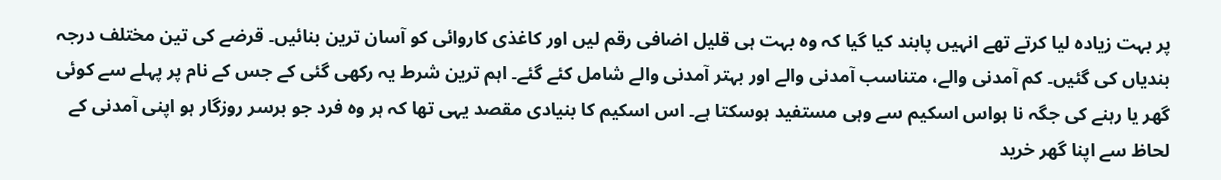پر بہت زیادہ لیا کرتے تھے انہیں پابند کیا گیا کہ وہ بہت ہی قلیل اضافی رقم لیں اور کاغذی کاروائی کو آسان ترین بنائیں۔ قرضے کی تین مختلف درجہ بندیاں کی گئیں۔ کم آمدنی والے، متناسب آمدنی والے اور بہتر آمدنی والے شامل کئے گئے۔ اہم ترین شرط یہ رکھی گئی کے جس کے نام پر پہلے سے کوئی گھر یا رہنے کی جگہ نا ہواس اسکیم سے وہی مستفید ہوسکتا ہے۔ اس اسکیم کا بنیادی مقصد یہی تھا کہ ہر وہ فرد جو برسر روزگار ہو اپنی آمدنی کے لحاظ سے اپنا گھر خرید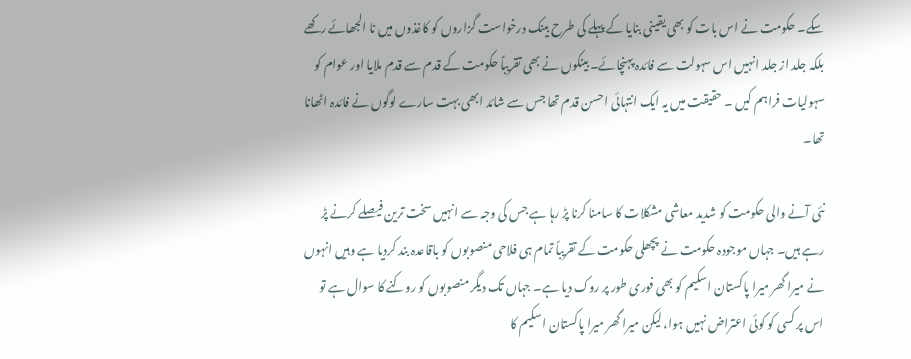سکے۔ حکومت نے اس بات کو بھی یقینی بنایا کے پہلے کی طرح بینک درخواست گزاروں کو کاغذوں میں نا الجھائے رکھے بلکہ جلد از جلد انہیں اس سہولت سے فائدہ پہنچائے۔ بینکوں نے بھی تقریباً حکومت کے قدم سے قدم ملایا اور عوام کو سہولیات فراہم کیں ۔ حقیقت میں یہ ایک انتہائی احسن قدم تھا جس سے شائد ابھی بہت سارے لوگوں نے فائدہ اٹھانا تھا۔

نئی آنے والی حکومت کو شدید معاشی مشکلات کا سامنا کرنا پڑ رہا ہے جس کی وجہ سے انہیں سخت ترین فیصلے کرنے پڑ رہے ہیں۔ جہاں موجودہ حکومت نے پچھلی حکومت کے تقریباً تمام ہی فلاحی منصوبوں کو باقاعدہ بند کردیا ہے وہیں انہوں نے میرا گھر میرا پاکستان اسکیم کو بھی فوری طور پر روک دیا ہے۔ جہاں تک دیگر منصوبوں کو روکنے کا سوال ہے تو اس پر کسی کو کوئی اعتراض نہیں ہوا، لیکن میرا گھر میرا پاکستان اسکیم کا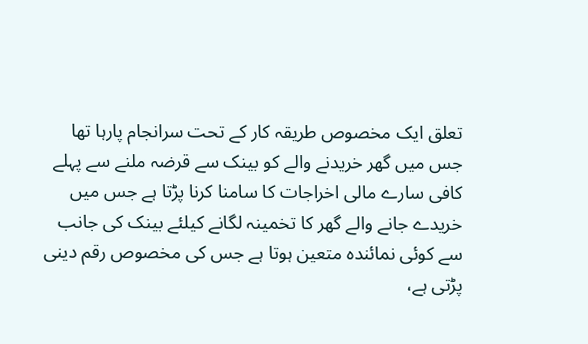تعلق ایک مخصوص طریقہ کار کے تحت سرانجام پارہا تھا جس میں گھر خریدنے والے کو بینک سے قرضہ ملنے سے پہلے کافی سارے مالی اخراجات کا سامنا کرنا پڑتا ہے جس میں خریدے جانے والے گھر کا تخمینہ لگانے کیلئے بینک کی جانب سے کوئی نمائندہ متعین ہوتا ہے جس کی مخصوص رقم دینی پڑتی ہے،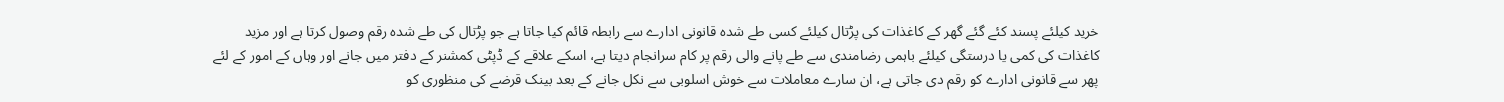خرید کیلئے پسند کئے گئے گھر کے کاغذات کی پڑتال کیلئے کسی طے شدہ قانونی ادارے سے رابطہ قائم کیا جاتا ہے جو پڑتال کی طے شدہ رقم وصول کرتا ہے اور مزید کاغذات کی کمی یا درستگی کیلئے باہمی رضامندی سے طے پانے والی رقم پر کام سرانجام دیتا ہے، اسکے علاقے کے ڈپٹی کمشنر کے دفتر میں جانے اور وہاں کے امور کے لئے پھر سے قانونی ادارے کو رقم دی جاتی ہے، ان سارے معاملات سے خوش اسلوبی سے نکل جانے کے بعد بینک قرضے کی منظوری کو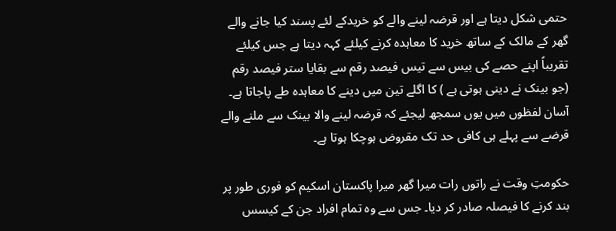حتمی شکل دیتا ہے اور قرضہ لینے والے کو خریدکے لئے پسند کیا جانے والے گھر کے مالک کے ساتھ خرید کا معاہدہ کرنے کیلئے کہہ دیتا ہے جس کیلئے تقریباً اپنے حصے کی بیس سے تیس فیصد رقم سے بقایا ستر فیصد رقم (جو بینک نے دینی ہوتی ہے ) کا اگلے تین میں دینے کا معاہدہ طے پاجاتا ہے۔ آسان لفظوں میں یوں سمجھ لیجئے کہ قرضہ لینے والا بینک سے ملنے والے قرضے سے پہلے ہی کافی حد تک مقروض ہوچکا ہوتا ہے۔

حکومتِ وقت نے راتوں رات میرا گھر میرا پاکستان اسکیم کو فوری طور پر بند کرنے کا فیصلہ صادر کر دیا۔ جس سے وہ تمام افراد جن کے کیسس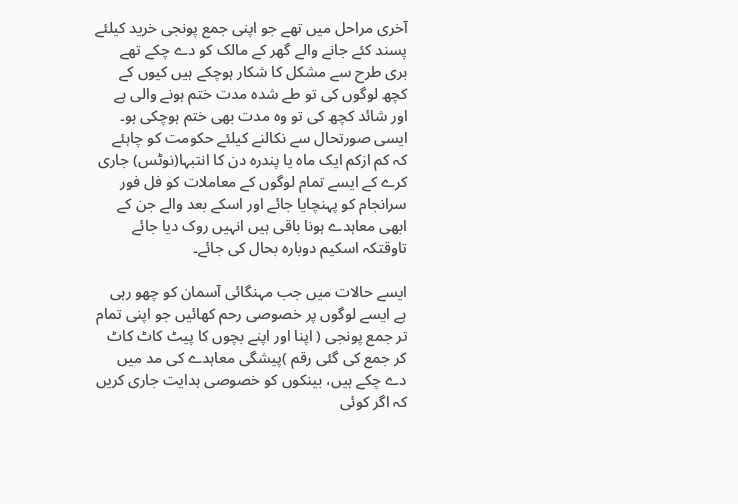آخری مراحل میں تھے جو اپنی جمع پونجی خرید کیلئے پسند کئے جانے والے گھر کے مالک کو دے چکے تھے بری طرح سے مشکل کا شکار ہوچکے ہیں کیوں کے کچھ لوگوں کی تو طے شدہ مدت ختم ہونے والی ہے اور شائد کچھ کی تو وہ مدت بھی ختم ہوچکی ہو۔ ایسی صورتحال سے نکالنے کیلئے حکومت کو چاہئے کہ کم ازکم ایک ماہ یا پندرہ دن کا انتبہا(نوٹس) جاری کرے کے ایسے تمام لوگوں کے معاملات کو فل فور سرانجام کو پہنچایا جائے اور اسکے بعد والے جن کے ابھی معاہدے ہونا باقی ہیں انہیں روک دیا جائے تاوقتکہ اسکیم دوبارہ بحال کی جائے۔

ایسے حالات میں جب مہنگائی آسمان کو چھو رہی ہے ایسے لوگوں پر خصوصی رحم کھائیں جو اپنی تمام تر جمع پونجی ( اپنا اور اپنے بچوں کا پیٹ کاٹ کاٹ کر جمع کی گئی رقم )پیشگی معاہدے کی مد میں دے چکے ہیں، بینکوں کو خصوصی ہدایت جاری کریں کہ اگر کوئی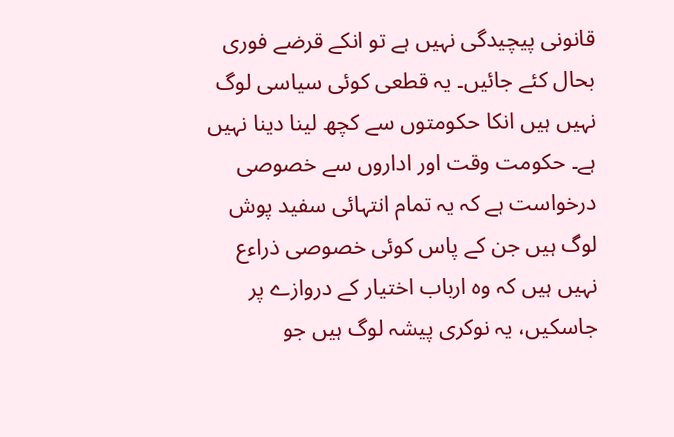قانونی پیچیدگی نہیں ہے تو انکے قرضے فوری بحال کئے جائیں۔ یہ قطعی کوئی سیاسی لوگ نہیں ہیں انکا حکومتوں سے کچھ لینا دینا نہیں ہے۔ حکومت وقت اور اداروں سے خصوصی درخواست ہے کہ یہ تمام انتہائی سفید پوش لوگ ہیں جن کے پاس کوئی خصوصی ذراءع نہیں ہیں کہ وہ ارباب اختیار کے دروازے پر جاسکیں، یہ نوکری پیشہ لوگ ہیں جو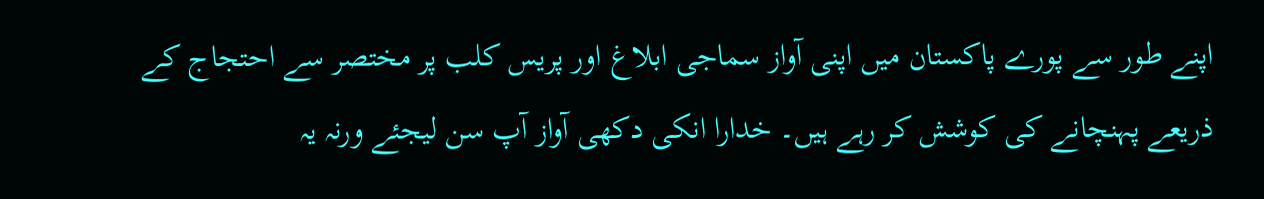اپنے طور سے پورے پاکستان میں اپنی آواز سماجی ابلاغ اور پریس کلب پر مختصر سے احتجاج کے ذریعے پہنچانے کی کوشش کر رہے ہیں۔ خدارا انکی دکھی آواز آپ سن لیجئے ورنہ یہ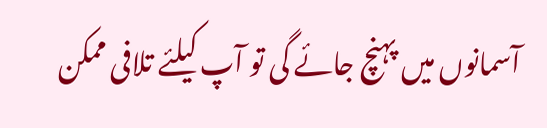آسمانوں میں پہنچ جائے گی تو آپ کیلئے تلافی ممکن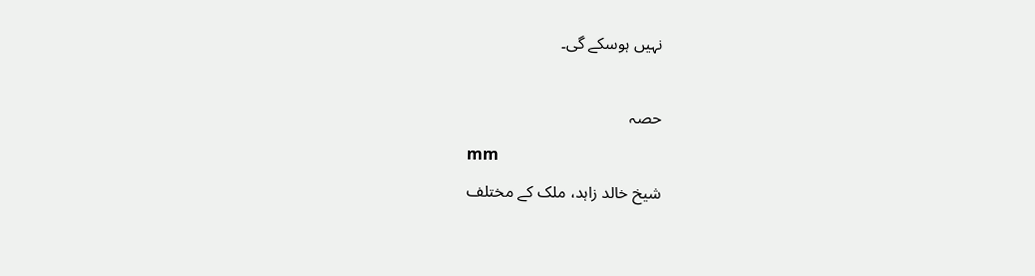نہیں ہوسکے گی۔

حصہ
mm
شیخ خالد زاہد، ملک کے مختلف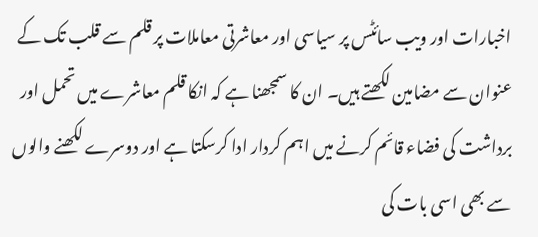اخبارات اور ویب سائٹس پر سیاسی اور معاشرتی معاملات پر قلم سے قلب تک کے عنوان سے مضامین لکھتے ہیں۔ ان کا سمجھنا ہے کہ انکا قلم معاشرے میں تحمل اور برداشت کی فضاء قائم کرنے میں اہم کردار ادا کرسکتا ہے اور دوسرے لکھنے والوں سے بھی اسی بات کی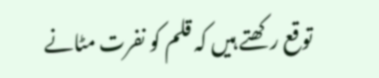توقع رکھتے ہیں کہ قلم کو نفرت مٹانے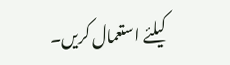کیلئے استعمال کریں۔